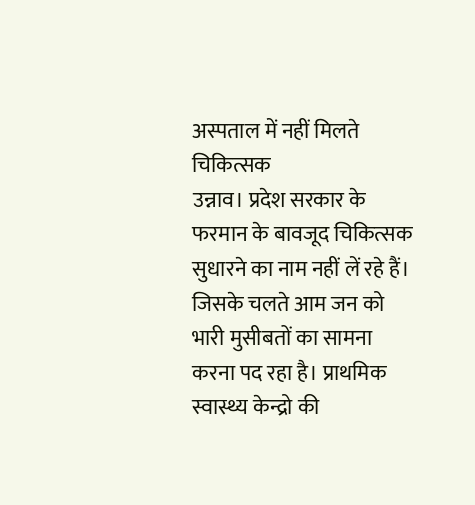अस्पताल में नहीं मिलते चिकित्सक
उन्नाव। प्रदेश सरकार के फरमान के बावजूद चिकित्सक सुधारने का नाम नहीं लें रहे हैं। जिसके चलते आम जन को भारी मुसीबतों का सामना करना पद रहा है। प्राथमिक स्वास्थ्य केन्द्रो की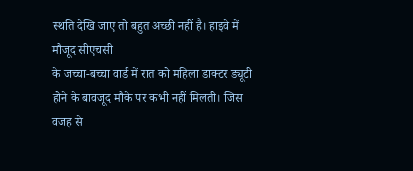स्थति देखि जाए तो बहुत अच्छी नहीं है। हाइवे में मौजूद सीएचसी
के जच्चा-बच्चा वार्ड में रात को महिला डाक्टर ड्यूटी होने के बावजूद मौके पर कभी नहीं मिलती। जिस
वजह से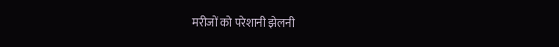मरीजों को परेशानी झेलनी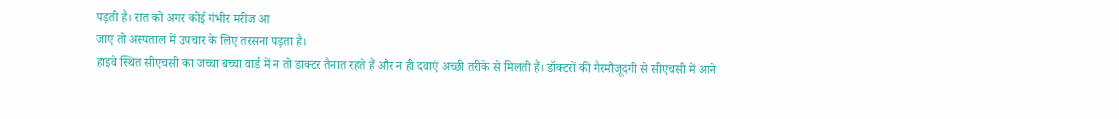पड़ती है। रात को अगर कोई गंभीर मरीज आ
जाए तो अस्पताल में उपचार के लिए तरसना पड़ता है।
हाइवे स्थित सीएचसी का जच्चा बच्चा वार्ड में न तो डाक्टर तैनात रहते हैं और न ही दवाएं अच्छी तरीके से मिलती हैं। डॉक्टरों की गैरमौजूदगी से सीएचसी में आने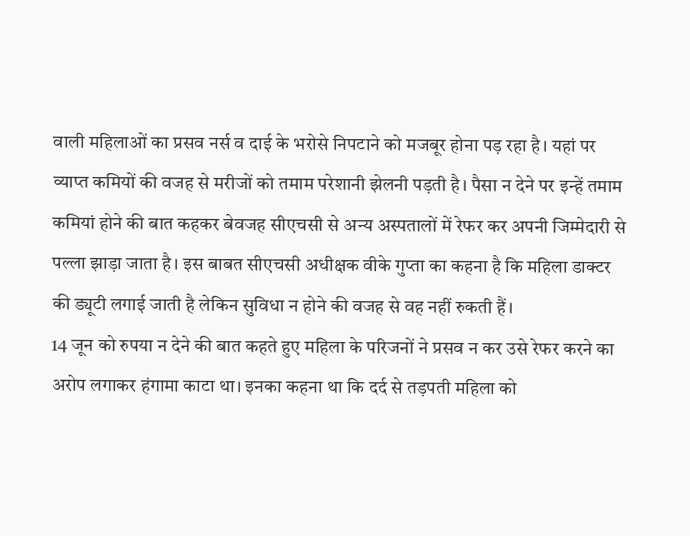वाली महिलाओं का प्रसव नर्स व दाई के भरोसे निपटाने को मजबूर होना पड़ रहा है। यहां पर व्याप्त कमियों की वजह से मरीजों को तमाम परेशानी झेलनी पड़ती है। पैसा न देने पर इन्हें तमाम कमियां होने की बात कहकर बेवजह सीएचसी से अन्य अस्पतालों में रेफर कर अपनी जिम्मेदारी से पल्ला झाड़ा जाता है। इस बाबत सीएचसी अधीक्षक वीके गुप्ता का कहना है कि महिला डाक्टर की ड्यूटी लगाई जाती है लेकिन सुविधा न होने की वजह से वह नहीं रुकती हैं।
14 जून को रुपया न देने की बात कहते हुए महिला के परिजनों ने प्रसव न कर उसे रेफर करने का अरोप लगाकर हंगामा काटा था। इनका कहना था कि दर्द से तड़पती महिला को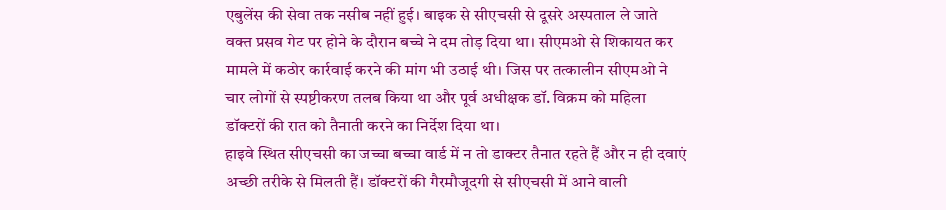एबुलेंस की सेवा तक नसीब नहीं हुई। बाइक से सीएचसी से दूसरे अस्पताल ले जाते वक्त प्रसव गेट पर होने के दौरान बच्चे ने दम तोड़ दिया था। सीएमओ से शिकायत कर मामले में कठोर कार्रवाई करने की मांग भी उठाई थी। जिस पर तत्कालीन सीएमओ ने चार लोगों से स्पष्टीकरण तलब किया था और पूर्व अधीक्षक डॉ. विक्रम को महिला डॉक्टरों की रात को तैनाती करने का निर्देश दिया था।
हाइवे स्थित सीएचसी का जच्चा बच्चा वार्ड में न तो डाक्टर तैनात रहते हैं और न ही दवाएं अच्छी तरीके से मिलती हैं। डॉक्टरों की गैरमौजूदगी से सीएचसी में आने वाली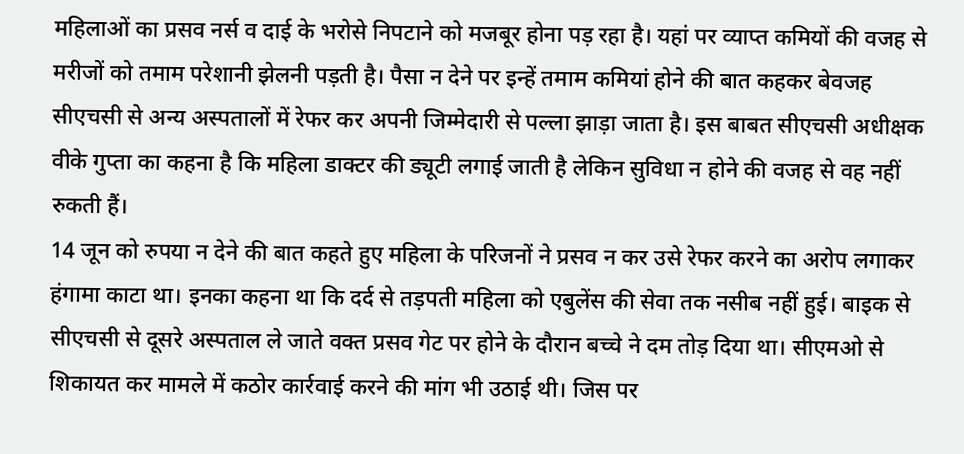महिलाओं का प्रसव नर्स व दाई के भरोसे निपटाने को मजबूर होना पड़ रहा है। यहां पर व्याप्त कमियों की वजह से मरीजों को तमाम परेशानी झेलनी पड़ती है। पैसा न देने पर इन्हें तमाम कमियां होने की बात कहकर बेवजह सीएचसी से अन्य अस्पतालों में रेफर कर अपनी जिम्मेदारी से पल्ला झाड़ा जाता है। इस बाबत सीएचसी अधीक्षक वीके गुप्ता का कहना है कि महिला डाक्टर की ड्यूटी लगाई जाती है लेकिन सुविधा न होने की वजह से वह नहीं रुकती हैं।
14 जून को रुपया न देने की बात कहते हुए महिला के परिजनों ने प्रसव न कर उसे रेफर करने का अरोप लगाकर हंगामा काटा था। इनका कहना था कि दर्द से तड़पती महिला को एबुलेंस की सेवा तक नसीब नहीं हुई। बाइक से सीएचसी से दूसरे अस्पताल ले जाते वक्त प्रसव गेट पर होने के दौरान बच्चे ने दम तोड़ दिया था। सीएमओ से शिकायत कर मामले में कठोर कार्रवाई करने की मांग भी उठाई थी। जिस पर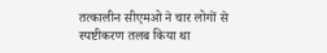तत्कालीन सीएमओ ने चार लोगों से स्पष्टीकरण तलब किया था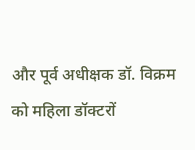और पूर्व अधीक्षक डॉ. विक्रम को महिला डॉक्टरों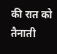की रात को तैनाती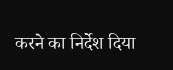करने का निर्देश दिया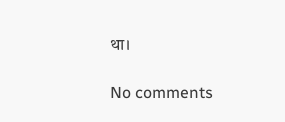था।

No comments